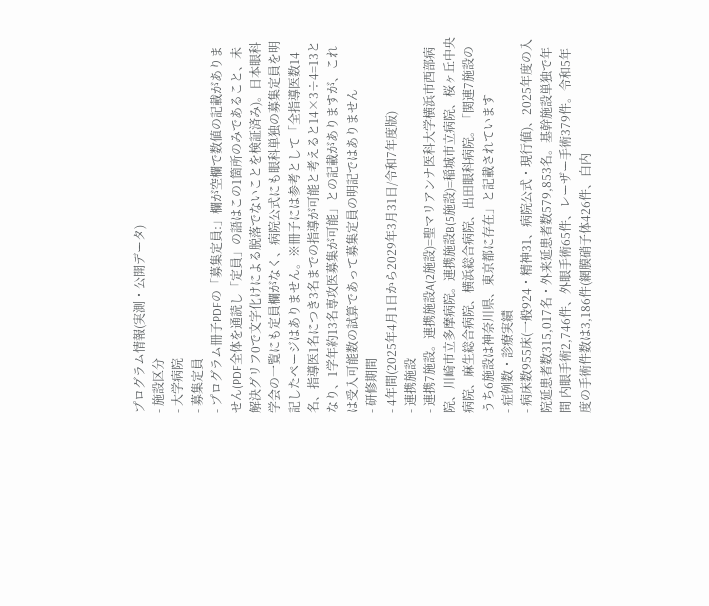プログラム情報(実測・公開データ)
- 施設区分
- 大学病院
- 募集定員
- プログラム冊子PDFの「募集定員:」欄が空欄で数値の記載がありません(PDF全体を通読し「定員」の語はこの1箇所のみであること、未解決グリフ0で文字化けによる脱落でないことを検証済み)。日本眼科学会の一覧にも定員欄がなく、病院公式にも眼科単独の募集定員を明記したページはありません。※冊子には参考として「全指導医数14名、指導医1名につき3名までの指導が可能と考えると14×3÷4=13となり、1学年約13名専攻医募集が可能」との記載がありますが、これは受入可能数の試算であって募集定員の明記ではありません
- 研修期間
- 4年間(2025年4月1日から2029年3月31日/令和7年度版)
- 連携施設
- 連携7施設。連携施設A(2施設)=聖マリアンナ医科大学横浜市西部病院、川崎市立多摩病院。連携施設B(5施設)=稲城市立病院、桜ヶ丘中央病院、麻生総合病院、横浜総合病院、出田眼科病院。「関連7施設のうち6施設は神奈川県、東京都に存在」と記載されています
- 症例数・診療実績
- 病床数955床(一般924・精神31、病院公式・現行値)、2025年度の入院延患者数315,017名・外来延患者数579,853名。基幹施設単独で年間 内眼手術2,746件、外眼手術65件、レーザー手術379件。令和5年度の手術件数は3,186件(網膜硝子体426件、白内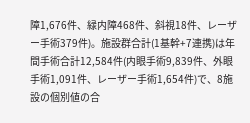障1,676件、緑内障468件、斜視18件、レーザー手術379件)。施設群合計(1基幹+7連携)は年間手術合計12,584件(内眼手術9,839件、外眼手術1,091件、レーザー手術1,654件)で、8施設の個別値の合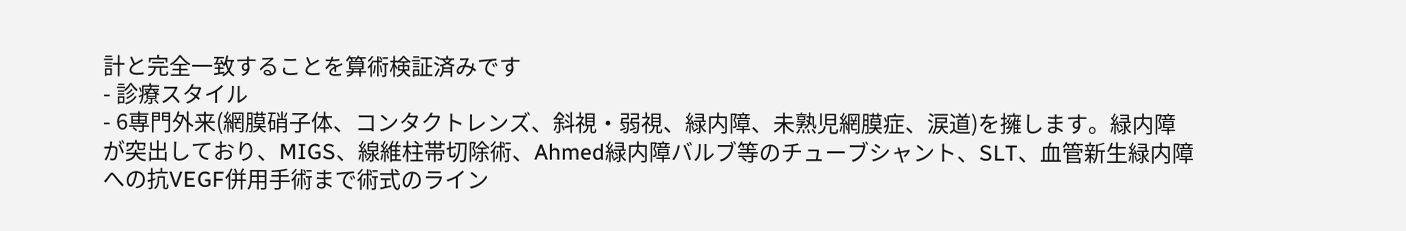計と完全一致することを算術検証済みです
- 診療スタイル
- 6専門外来(網膜硝子体、コンタクトレンズ、斜視・弱視、緑内障、未熟児網膜症、涙道)を擁します。緑内障が突出しており、MIGS、線維柱帯切除術、Ahmed緑内障バルブ等のチューブシャント、SLT、血管新生緑内障への抗VEGF併用手術まで術式のライン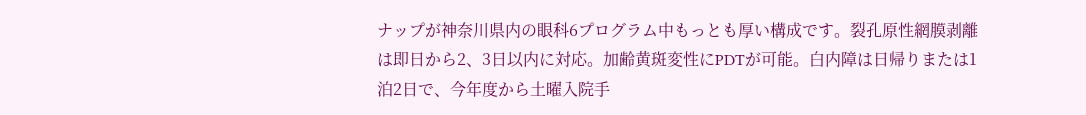ナップが神奈川県内の眼科6プログラム中もっとも厚い構成です。裂孔原性網膜剥離は即日から2、3日以内に対応。加齢黄斑変性にPDTが可能。白内障は日帰りまたは1泊2日で、今年度から土曜入院手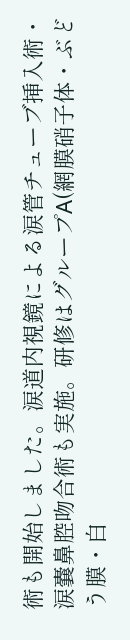術も開始しました。涙道内視鏡による涙管チューブ挿入術・涙嚢鼻腔吻合術も実施。研修はグループA(網膜硝子体・ぶどう膜・白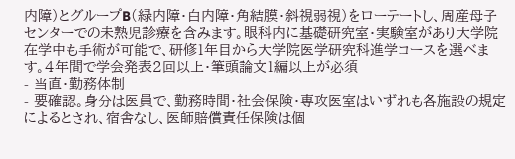内障)とグループB(緑内障・白内障・角結膜・斜視弱視)をローテートし、周産母子センターでの未熟児診療を含みます。眼科内に基礎研究室・実験室があり大学院在学中も手術が可能で、研修1年目から大学院医学研究科進学コースを選べます。4年間で学会発表2回以上・筆頭論文1編以上が必須
- 当直・勤務体制
- 要確認。身分は医員で、勤務時間・社会保険・専攻医室はいずれも各施設の規定によるとされ、宿舎なし、医師賠償責任保険は個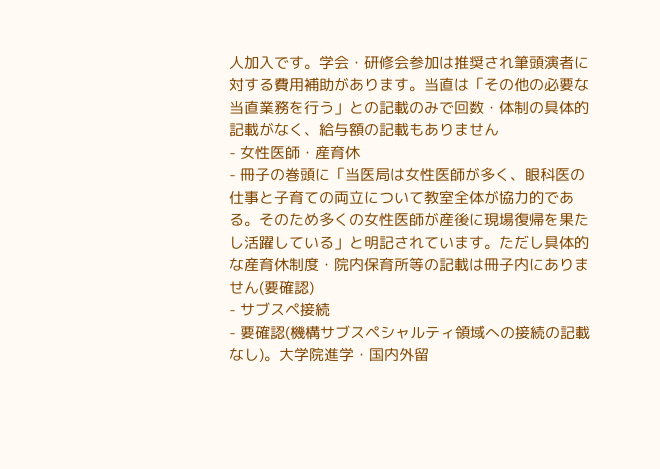人加入です。学会・研修会参加は推奨され筆頭演者に対する費用補助があります。当直は「その他の必要な当直業務を行う」との記載のみで回数・体制の具体的記載がなく、給与額の記載もありません
- 女性医師・産育休
- 冊子の巻頭に「当医局は女性医師が多く、眼科医の仕事と子育ての両立について教室全体が協力的である。そのため多くの女性医師が産後に現場復帰を果たし活躍している」と明記されています。ただし具体的な産育休制度・院内保育所等の記載は冊子内にありません(要確認)
- サブスペ接続
- 要確認(機構サブスペシャルティ領域への接続の記載なし)。大学院進学・国内外留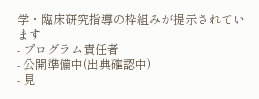学・臨床研究指導の枠組みが提示されています
- プログラム責任者
- 公開準備中(出典確認中)
- 見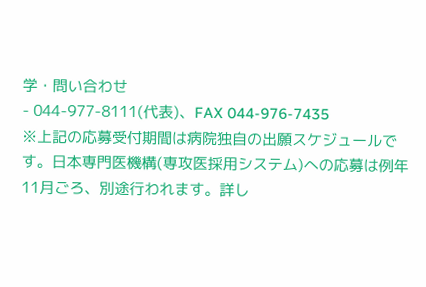学・問い合わせ
- 044-977-8111(代表)、FAX 044-976-7435
※上記の応募受付期間は病院独自の出願スケジュールです。日本専門医機構(専攻医採用システム)への応募は例年11月ごろ、別途行われます。詳し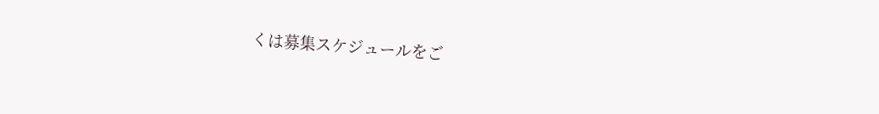くは募集スケジュールをご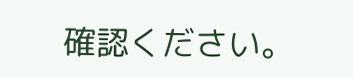確認ください。